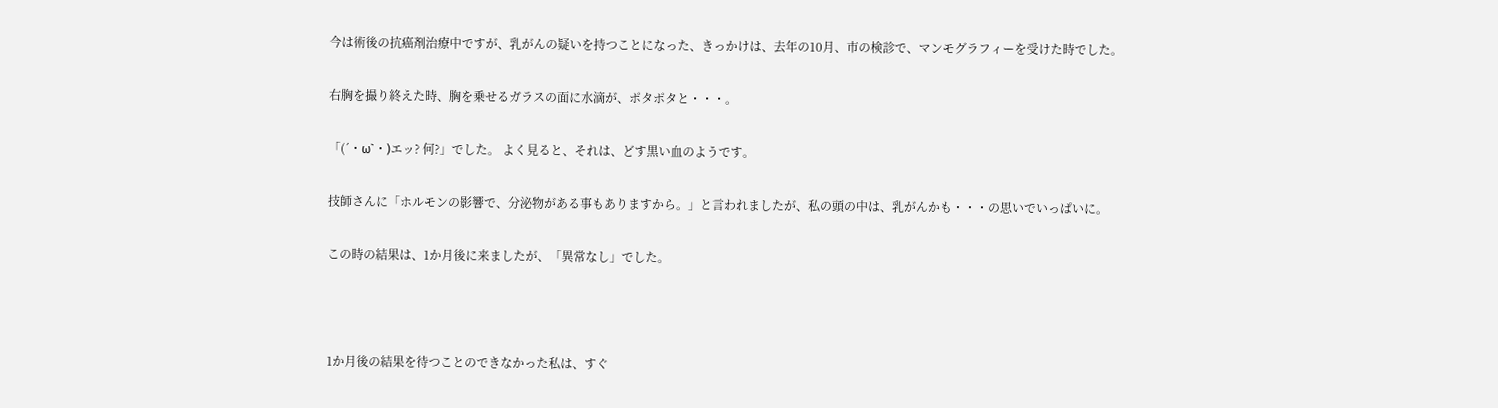今は術後の抗癌剤治療中ですが、乳がんの疑いを持つことになった、きっかけは、去年の10月、市の検診で、マンモグラフィーを受けた時でした。

右胸を撮り終えた時、胸を乗せるガラスの面に水滴が、ポタポタと・・・。

「(´・ω`・)エッ? 何?」でした。 よく見ると、それは、どす黒い血のようです。

技師さんに「ホルモンの影響で、分泌物がある事もありますから。」と言われましたが、私の頭の中は、乳がんかも・・・の思いでいっぱいに。

この時の結果は、1か月後に来ましたが、「異常なし」でした。



1か月後の結果を待つことのできなかった私は、すぐ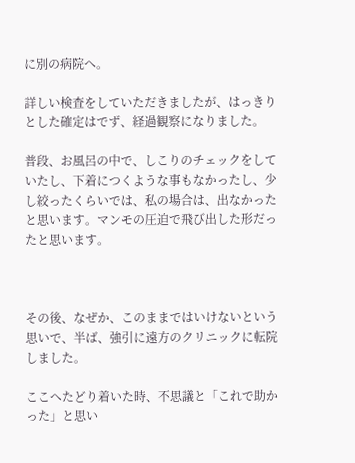に別の病院へ。

詳しい検査をしていただきましたが、はっきりとした確定はでず、経過観察になりました。

普段、お風呂の中で、しこりのチェックをしていたし、下着につくような事もなかったし、少し絞ったくらいでは、私の場合は、出なかったと思います。マンモの圧迫で飛び出した形だったと思います。



その後、なぜか、このままではいけないという思いで、半ば、強引に遠方のクリニックに転院しました。

ここへたどり着いた時、不思議と「これで助かった」と思い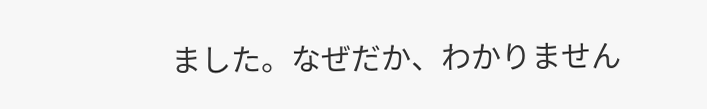ました。なぜだか、わかりません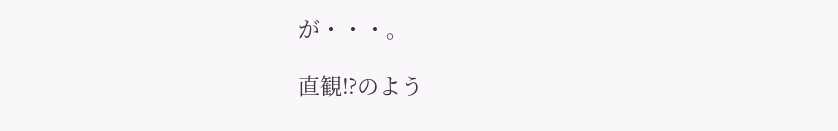が・・・。

直観⁉のよう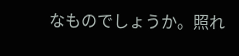なものでしょうか。照れ